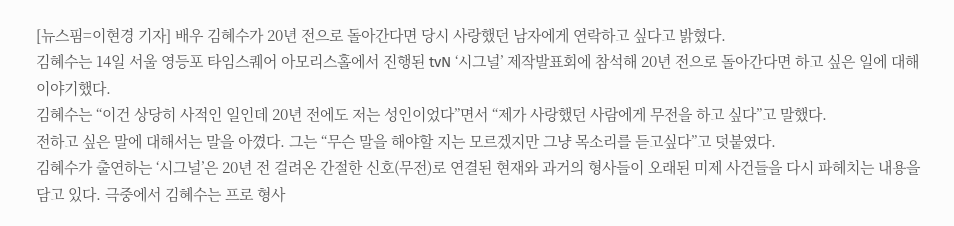[뉴스핌=이현경 기자] 배우 김혜수가 20년 전으로 돌아간다면 당시 사랑했던 남자에게 연락하고 싶다고 밝혔다.
김혜수는 14일 서울 영등포 타임스퀘어 아모리스홀에서 진행된 tvN ‘시그널’ 제작발표회에 참석해 20년 전으로 돌아간다면 하고 싶은 일에 대해 이야기했다.
김혜수는 “이건 상당히 사적인 일인데 20년 전에도 저는 성인이었다”면서 “제가 사랑했던 사람에게 무전을 하고 싶다”고 말했다.
전하고 싶은 말에 대해서는 말을 아꼈다. 그는 “무슨 말을 해야할 지는 모르겠지만 그냥 목소리를 듣고싶다”고 덧붙였다.
김혜수가 출연하는 ‘시그널’은 20년 전 걸려온 간절한 신호(무전)로 연결된 현재와 과거의 형사들이 오래된 미제 사건들을 다시 파헤치는 내용을 담고 있다. 극중에서 김혜수는 프로 형사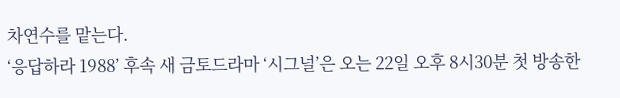차연수를 맡는다.
‘응답하라 1988’ 후속 새 금토드라마 ‘시그널’은 오는 22일 오후 8시30분 첫 방송한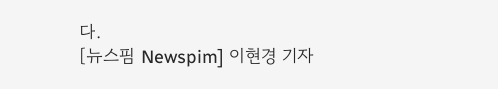다.
[뉴스핌 Newspim] 이현경 기자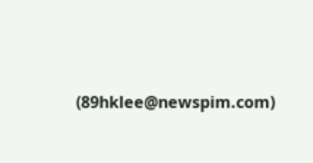(89hklee@newspim.com)